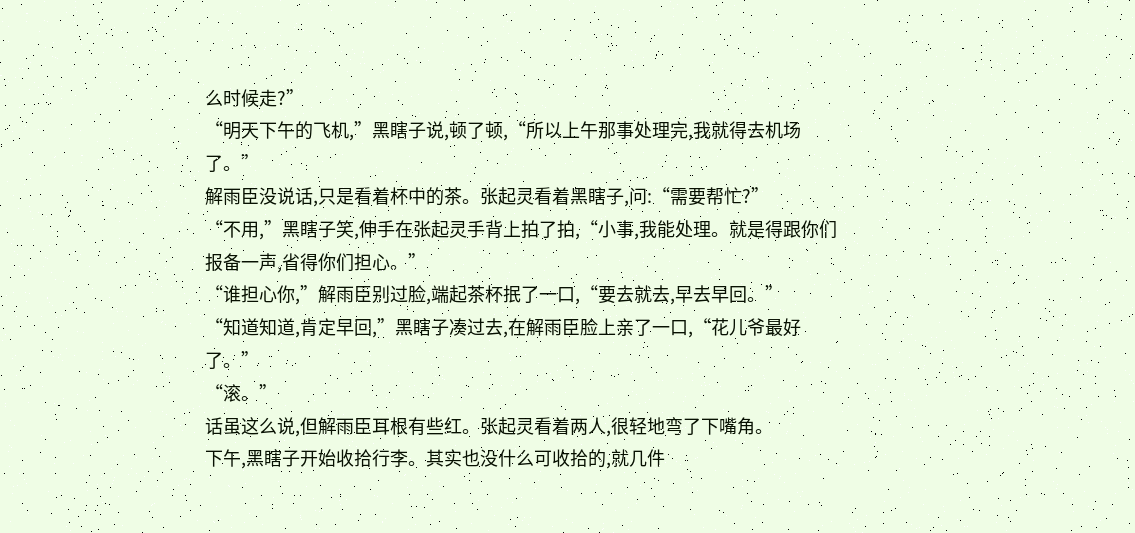么时候走?”
“明天下午的飞机,”黑瞎子说,顿了顿,“所以上午那事处理完,我就得去机场了。”
解雨臣没说话,只是看着杯中的茶。张起灵看着黑瞎子,问:“需要帮忙?”
“不用,”黑瞎子笑,伸手在张起灵手背上拍了拍,“小事,我能处理。就是得跟你们报备一声,省得你们担心。”
“谁担心你,”解雨臣别过脸,端起茶杯抿了一口,“要去就去,早去早回。”
“知道知道,肯定早回,”黑瞎子凑过去,在解雨臣脸上亲了一口,“花儿爷最好了。”
“滚。”
话虽这么说,但解雨臣耳根有些红。张起灵看着两人,很轻地弯了下嘴角。
下午,黑瞎子开始收拾行李。其实也没什么可收拾的,就几件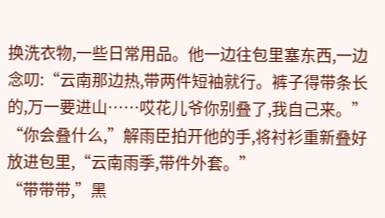换洗衣物,一些日常用品。他一边往包里塞东西,一边念叨:“云南那边热,带两件短袖就行。裤子得带条长的,万一要进山……哎花儿爷你别叠了,我自己来。”
“你会叠什么,”解雨臣拍开他的手,将衬衫重新叠好放进包里,“云南雨季,带件外套。”
“带带带,”黑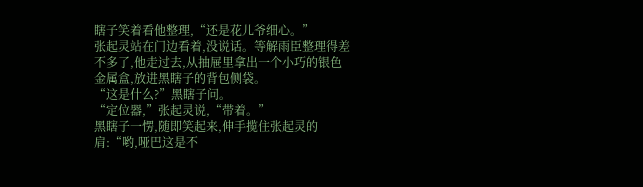瞎子笑着看他整理,“还是花儿爷细心。”
张起灵站在门边看着,没说话。等解雨臣整理得差不多了,他走过去,从抽屉里拿出一个小巧的银色金属盒,放进黑瞎子的背包侧袋。
“这是什么?”黑瞎子问。
“定位器,”张起灵说,“带着。”
黑瞎子一愣,随即笑起来,伸手揽住张起灵的肩:“哟,哑巴这是不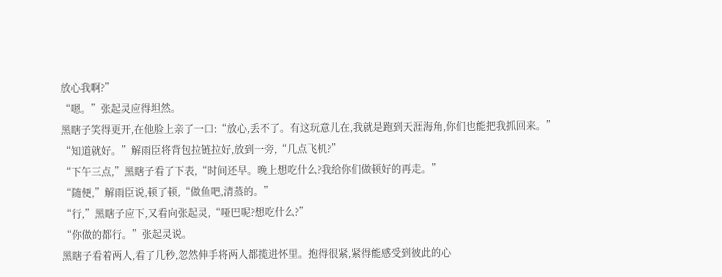放心我啊?”
“嗯。”张起灵应得坦然。
黑瞎子笑得更开,在他脸上亲了一口:“放心,丢不了。有这玩意儿在,我就是跑到天涯海角,你们也能把我抓回来。”
“知道就好。”解雨臣将背包拉链拉好,放到一旁,“几点飞机?”
“下午三点,”黑瞎子看了下表,“时间还早。晚上想吃什么?我给你们做顿好的再走。”
“随便,”解雨臣说,顿了顿,“做鱼吧,清蒸的。”
“行,”黑瞎子应下,又看向张起灵,“哑巴呢?想吃什么?”
“你做的都行。”张起灵说。
黑瞎子看着两人,看了几秒,忽然伸手将两人都揽进怀里。抱得很紧,紧得能感受到彼此的心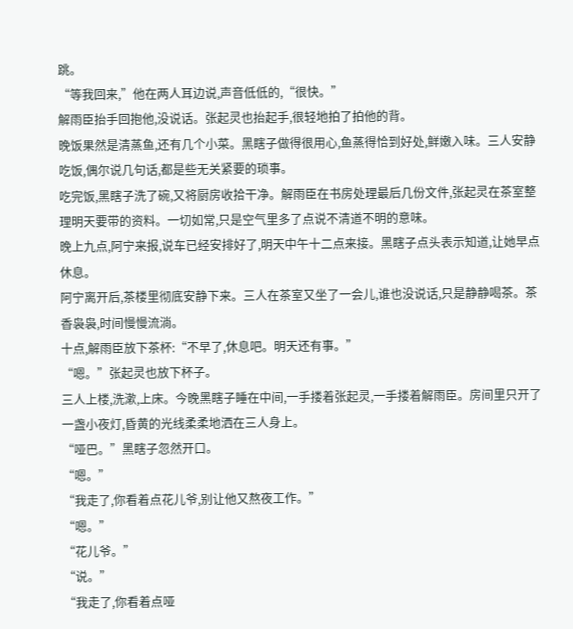跳。
“等我回来,”他在两人耳边说,声音低低的,“很快。”
解雨臣抬手回抱他,没说话。张起灵也抬起手,很轻地拍了拍他的背。
晚饭果然是清蒸鱼,还有几个小菜。黑瞎子做得很用心,鱼蒸得恰到好处,鲜嫩入味。三人安静吃饭,偶尔说几句话,都是些无关紧要的琐事。
吃完饭,黑瞎子洗了碗,又将厨房收拾干净。解雨臣在书房处理最后几份文件,张起灵在茶室整理明天要带的资料。一切如常,只是空气里多了点说不清道不明的意味。
晚上九点,阿宁来报,说车已经安排好了,明天中午十二点来接。黑瞎子点头表示知道,让她早点休息。
阿宁离开后,茶楼里彻底安静下来。三人在茶室又坐了一会儿,谁也没说话,只是静静喝茶。茶香袅袅,时间慢慢流淌。
十点,解雨臣放下茶杯:“不早了,休息吧。明天还有事。”
“嗯。”张起灵也放下杯子。
三人上楼,洗漱,上床。今晚黑瞎子睡在中间,一手搂着张起灵,一手搂着解雨臣。房间里只开了一盏小夜灯,昏黄的光线柔柔地洒在三人身上。
“哑巴。”黑瞎子忽然开口。
“嗯。”
“我走了,你看着点花儿爷,别让他又熬夜工作。”
“嗯。”
“花儿爷。”
“说。”
“我走了,你看着点哑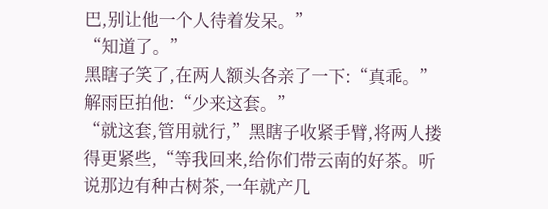巴,别让他一个人待着发呆。”
“知道了。”
黑瞎子笑了,在两人额头各亲了一下:“真乖。”
解雨臣拍他:“少来这套。”
“就这套,管用就行,”黑瞎子收紧手臂,将两人搂得更紧些,“等我回来,给你们带云南的好茶。听说那边有种古树茶,一年就产几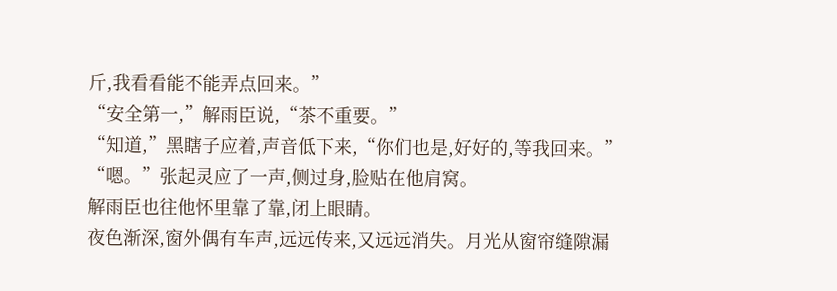斤,我看看能不能弄点回来。”
“安全第一,”解雨臣说,“茶不重要。”
“知道,”黑瞎子应着,声音低下来,“你们也是,好好的,等我回来。”
“嗯。”张起灵应了一声,侧过身,脸贴在他肩窝。
解雨臣也往他怀里靠了靠,闭上眼睛。
夜色渐深,窗外偶有车声,远远传来,又远远消失。月光从窗帘缝隙漏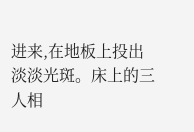进来,在地板上投出淡淡光斑。床上的三人相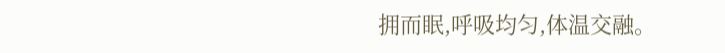拥而眠,呼吸均匀,体温交融。